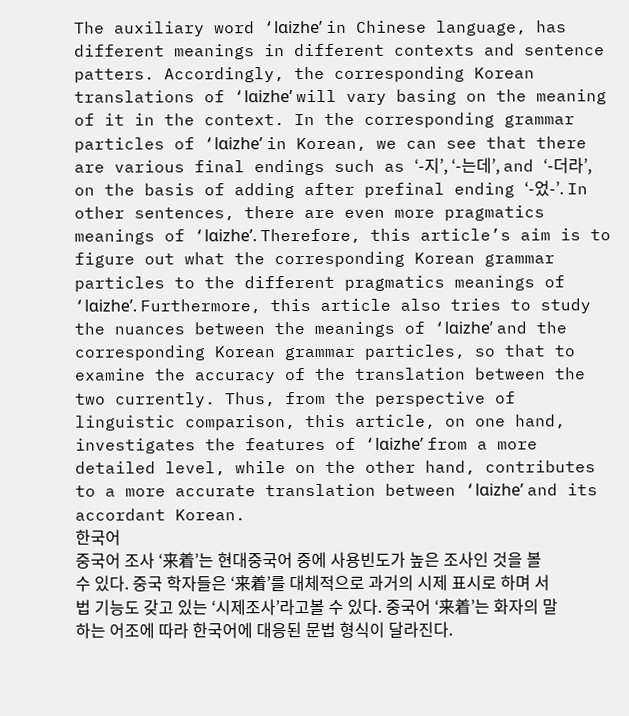The auxiliary word ‘lɑizhe’ in Chinese language, has different meanings in different contexts and sentence patters. Accordingly, the corresponding Korean translations of ‘lɑizhe’ will vary basing on the meaning of it in the context. In the corresponding grammar particles of ‘lɑizhe’ in Korean, we can see that there are various final endings such as ‘-지’, ‘-는데’, and ‘-더라’, on the basis of adding after prefinal ending ‘-었-’. In other sentences, there are even more pragmatics meanings of ‘lɑizhe’. Therefore, this article’s aim is to figure out what the corresponding Korean grammar particles to the different pragmatics meanings of ‘lɑizhe’. Furthermore, this article also tries to study the nuances between the meanings of ‘lɑizhe’ and the corresponding Korean grammar particles, so that to examine the accuracy of the translation between the two currently. Thus, from the perspective of linguistic comparison, this article, on one hand, investigates the features of ‘lɑizhe’ from a more detailed level, while on the other hand, contributes to a more accurate translation between ‘lɑizhe’ and its accordant Korean.
한국어
중국어 조사 ‘来着’는 현대중국어 중에 사용빈도가 높은 조사인 것을 볼 수 있다. 중국 학자들은 ‘来着’를 대체적으로 과거의 시제 표시로 하며 서법 기능도 갖고 있는 ‘시제조사’라고볼 수 있다. 중국어 ‘来着’는 화자의 말하는 어조에 따라 한국어에 대응된 문법 형식이 달라진다.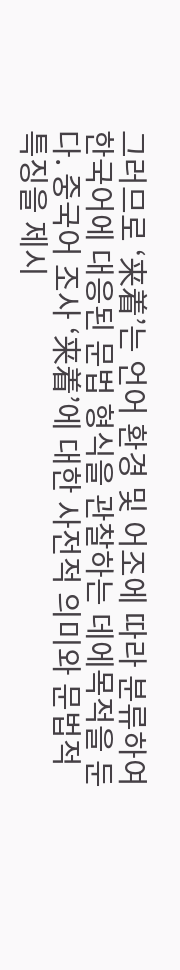그러므로 ‘来着’는 언어 환경 및 어조에 따라 분류하여 한국어에 대응된 문법 형식을 관찰하는 데에목적을 둔다. 중국어 조사 ‘来着’에 대한 사전적 의미와 문법적 특징을 제시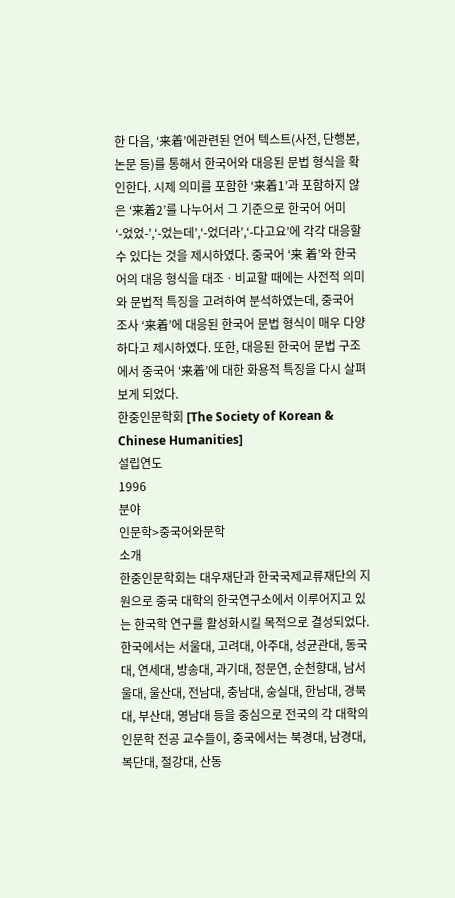한 다음, ‘来着’에관련된 언어 텍스트(사전, 단행본, 논문 등)를 통해서 한국어와 대응된 문법 형식을 확인한다. 시제 의미를 포함한 ‘来着1’과 포함하지 않은 ‘来着2’를 나누어서 그 기준으로 한국어 어미 ‘-었었-’,‘-었는데’,‘-었더라’,‘-다고요’에 각각 대응할 수 있다는 것을 제시하였다. 중국어 ‘来 着’와 한국어의 대응 형식을 대조ㆍ비교할 때에는 사전적 의미와 문법적 특징을 고려하여 분석하였는데, 중국어 조사 ‘来着’에 대응된 한국어 문법 형식이 매우 다양하다고 제시하였다. 또한, 대응된 한국어 문법 구조에서 중국어 ‘来着’에 대한 화용적 특징을 다시 살펴보게 되었다.
한중인문학회 [The Society of Korean & Chinese Humanities]
설립연도
1996
분야
인문학>중국어와문학
소개
한중인문학회는 대우재단과 한국국제교류재단의 지원으로 중국 대학의 한국연구소에서 이루어지고 있는 한국학 연구를 활성화시킬 목적으로 결성되었다. 한국에서는 서울대, 고려대, 아주대, 성균관대, 동국대, 연세대, 방송대, 과기대, 정문연, 순천향대, 남서울대, 울산대, 전남대, 충남대, 숭실대, 한남대, 경북대, 부산대, 영남대 등을 중심으로 전국의 각 대학의 인문학 전공 교수들이, 중국에서는 북경대, 남경대, 복단대, 절강대, 산동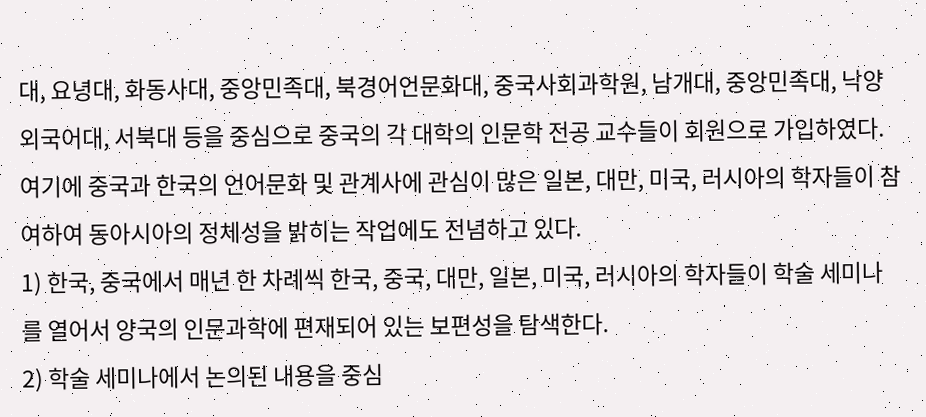대, 요녕대, 화동사대, 중앙민족대, 북경어언문화대, 중국사회과학원, 남개대, 중앙민족대, 낙양외국어대, 서북대 등을 중심으로 중국의 각 대학의 인문학 전공 교수들이 회원으로 가입하였다.
여기에 중국과 한국의 언어문화 및 관계사에 관심이 많은 일본, 대만, 미국, 러시아의 학자들이 참여하여 동아시아의 정체성을 밝히는 작업에도 전념하고 있다.
1) 한국, 중국에서 매년 한 차례씩 한국, 중국, 대만, 일본, 미국, 러시아의 학자들이 학술 세미나를 열어서 양국의 인문과학에 편재되어 있는 보편성을 탐색한다.
2) 학술 세미나에서 논의된 내용을 중심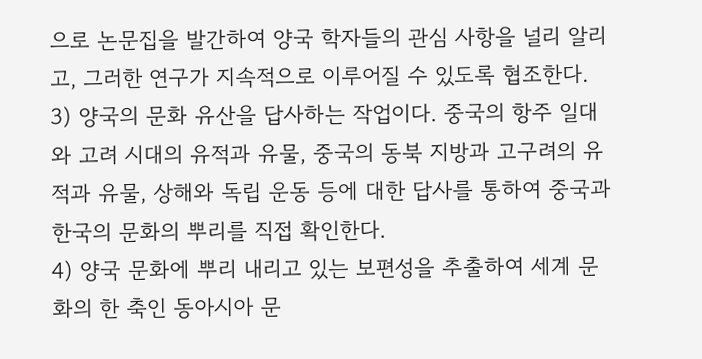으로 논문집을 발간하여 양국 학자들의 관심 사항을 널리 알리고, 그러한 연구가 지속적으로 이루어질 수 있도록 협조한다.
3) 양국의 문화 유산을 답사하는 작업이다. 중국의 항주 일대와 고려 시대의 유적과 유물, 중국의 동북 지방과 고구려의 유적과 유물, 상해와 독립 운동 등에 대한 답사를 통하여 중국과 한국의 문화의 뿌리를 직접 확인한다.
4) 양국 문화에 뿌리 내리고 있는 보편성을 추출하여 세계 문화의 한 축인 동아시아 문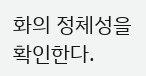화의 정체성을 확인한다.